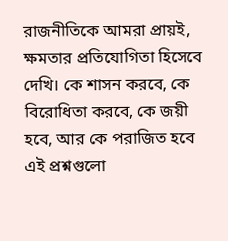রাজনীতিকে আমরা প্রায়ই, ক্ষমতার প্রতিযোগিতা হিসেবে দেখি। কে শাসন করবে, কে বিরোধিতা করবে, কে জয়ী হবে, আর কে পরাজিত হবে এই প্রশ্নগুলো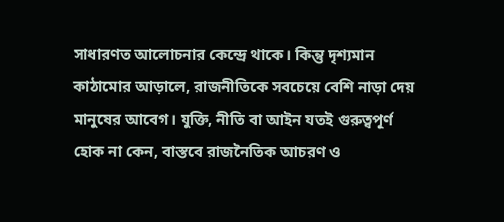সাধারণত আলোচনার কেন্দ্রে থাকে। কিন্তু দৃশ্যমান কাঠামোর আড়ালে, রাজনীতিকে সবচেয়ে বেশি নাড়া দেয় মানুষের আবেগ। যুক্তি, নীতি বা আইন যতই গুরুত্বপূর্ণ হোক না কেন, বাস্তবে রাজনৈতিক আচরণ ও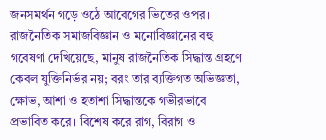জনসমর্থন গড়ে ওঠে আবেগের ভিতের ওপর। রাজনৈতিক সমাজবিজ্ঞান ও মনোবিজ্ঞানের বহু গবেষণা দেখিয়েছে, মানুষ রাজনৈতিক সিদ্ধান্ত গ্রহণে কেবল যুক্তিনির্ভর নয়; বরং তার ব্যক্তিগত অভিজ্ঞতা, ক্ষোভ, আশা ও হতাশা সিদ্ধান্তকে গভীরভাবে প্রভাবিত করে। বিশেষ করে রাগ, বিরাগ ও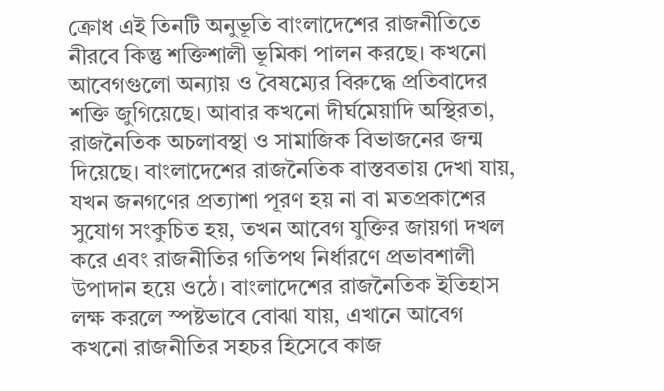ক্রোধ এই তিনটি অনুভূতি বাংলাদেশের রাজনীতিতে নীরবে কিন্তু শক্তিশালী ভূমিকা পালন করছে। কখনো আবেগগুলো অন্যায় ও বৈষম্যের বিরুদ্ধে প্রতিবাদের শক্তি জুগিয়েছে। আবার কখনো দীর্ঘমেয়াদি অস্থিরতা, রাজনৈতিক অচলাবস্থা ও সামাজিক বিভাজনের জন্ম দিয়েছে। বাংলাদেশের রাজনৈতিক বাস্তবতায় দেখা যায়, যখন জনগণের প্রত্যাশা পূরণ হয় না বা মতপ্রকাশের সুযোগ সংকুচিত হয়, তখন আবেগ যুক্তির জায়গা দখল করে এবং রাজনীতির গতিপথ নির্ধারণে প্রভাবশালী উপাদান হয়ে ওঠে। বাংলাদেশের রাজনৈতিক ইতিহাস লক্ষ করলে স্পষ্টভাবে বোঝা যায়, এখানে আবেগ কখনো রাজনীতির সহচর হিসেবে কাজ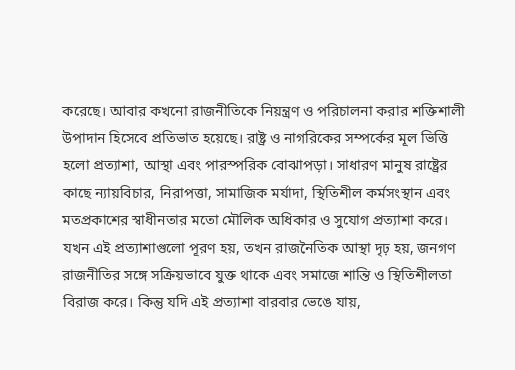করেছে। আবার কখনো রাজনীতিকে নিয়ন্ত্রণ ও পরিচালনা করার শক্তিশালী উপাদান হিসেবে প্রতিভাত হয়েছে। রাষ্ট্র ও নাগরিকের সম্পর্কের মূল ভিত্তি হলো প্রত্যাশা, আস্থা এবং পারস্পরিক বোঝাপড়া। সাধারণ মানুষ রাষ্ট্রের কাছে ন্যায়বিচার, নিরাপত্তা, সামাজিক মর্যাদা, স্থিতিশীল কর্মসংস্থান এবং মতপ্রকাশের স্বাধীনতার মতো মৌলিক অধিকার ও সুযোগ প্রত্যাশা করে। যখন এই প্রত্যাশাগুলো পূরণ হয়, তখন রাজনৈতিক আস্থা দৃঢ় হয়, জনগণ রাজনীতির সঙ্গে সক্রিয়ভাবে যুক্ত থাকে এবং সমাজে শান্তি ও স্থিতিশীলতা বিরাজ করে। কিন্তু যদি এই প্রত্যাশা বারবার ভেঙে যায়,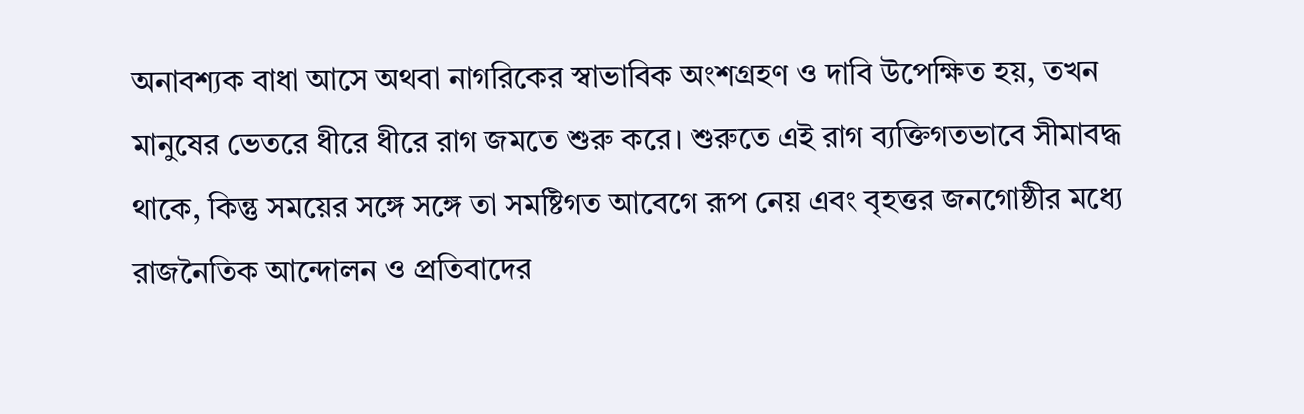অনাবশ্যক বাধা আসে অথবা নাগরিকের স্বাভাবিক অংশগ্রহণ ও দাবি উপেক্ষিত হয়, তখন মানুষের ভেতরে ধীরে ধীরে রাগ জমতে শুরু করে। শুরুতে এই রাগ ব্যক্তিগতভাবে সীমাবদ্ধ থাকে, কিন্তু সময়ের সঙ্গে সঙ্গে তা সমষ্টিগত আবেগে রূপ নেয় এবং বৃহত্তর জনগোষ্ঠীর মধ্যে রাজনৈতিক আন্দোলন ও প্রতিবাদের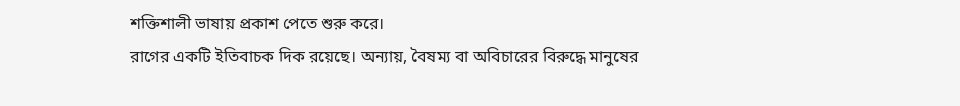শক্তিশালী ভাষায় প্রকাশ পেতে শুরু করে।
রাগের একটি ইতিবাচক দিক রয়েছে। অন্যায়, বৈষম্য বা অবিচারের বিরুদ্ধে মানুষের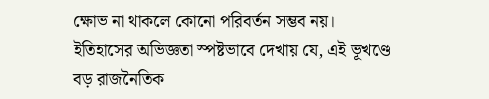ক্ষোভ না থাকলে কোনো পরিবর্তন সম্ভব নয়। ইতিহাসের অভিজ্ঞতা স্পষ্টভাবে দেখায় যে, এই ভূখণ্ডে বড় রাজনৈতিক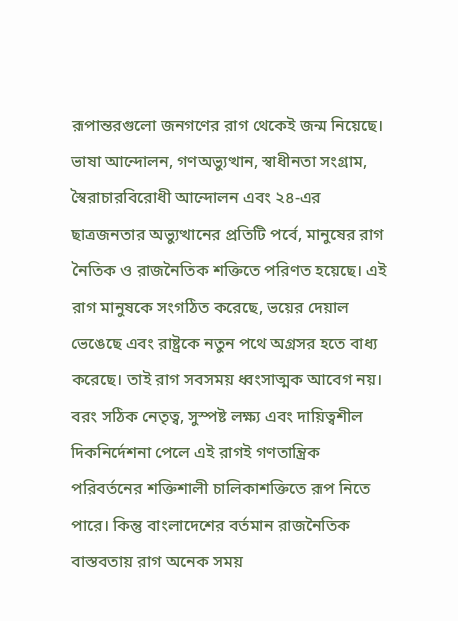রূপান্তরগুলো জনগণের রাগ থেকেই জন্ম নিয়েছে। ভাষা আন্দোলন, গণঅভ্যুত্থান, স্বাধীনতা সংগ্রাম, স্বৈরাচারবিরোধী আন্দোলন এবং ২৪-এর ছাত্রজনতার অভ্যুত্থানের প্রতিটি পর্বে, মানুষের রাগ নৈতিক ও রাজনৈতিক শক্তিতে পরিণত হয়েছে। এই রাগ মানুষকে সংগঠিত করেছে, ভয়ের দেয়াল ভেঙেছে এবং রাষ্ট্রকে নতুন পথে অগ্রসর হতে বাধ্য করেছে। তাই রাগ সবসময় ধ্বংসাত্মক আবেগ নয়। বরং সঠিক নেতৃত্ব, সুস্পষ্ট লক্ষ্য এবং দায়িত্বশীল দিকনির্দেশনা পেলে এই রাগই গণতান্ত্রিক পরিবর্তনের শক্তিশালী চালিকাশক্তিতে রূপ নিতে পারে। কিন্তু বাংলাদেশের বর্তমান রাজনৈতিক বাস্তবতায় রাগ অনেক সময়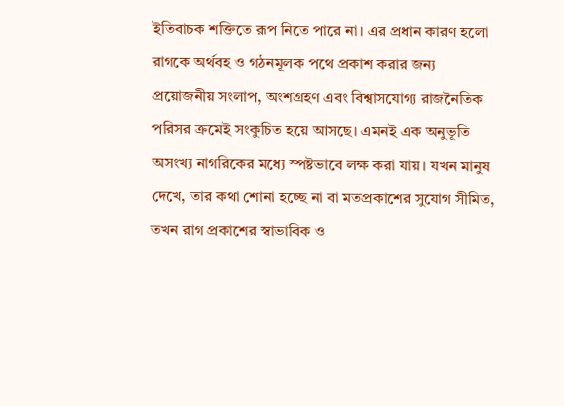ইতিবাচক শক্তিতে রূপ নিতে পারে না। এর প্রধান কারণ হলো রাগকে অর্থবহ ও গঠনমূলক পথে প্রকাশ করার জন্য প্রয়োজনীয় সংলাপ, অংশগ্রহণ এবং বিশ্বাসযোগ্য রাজনৈতিক পরিসর ক্রমেই সংকুচিত হয়ে আসছে। এমনই এক অনুভূতি অসংখ্য নাগরিকের মধ্যে স্পষ্টভাবে লক্ষ করা যায়। যখন মানুষ দেখে, তার কথা শোনা হচ্ছে না বা মতপ্রকাশের সুযোগ সীমিত, তখন রাগ প্রকাশের স্বাভাবিক ও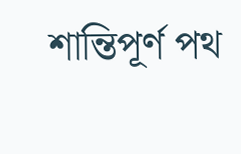শান্তিপূর্ণ পথ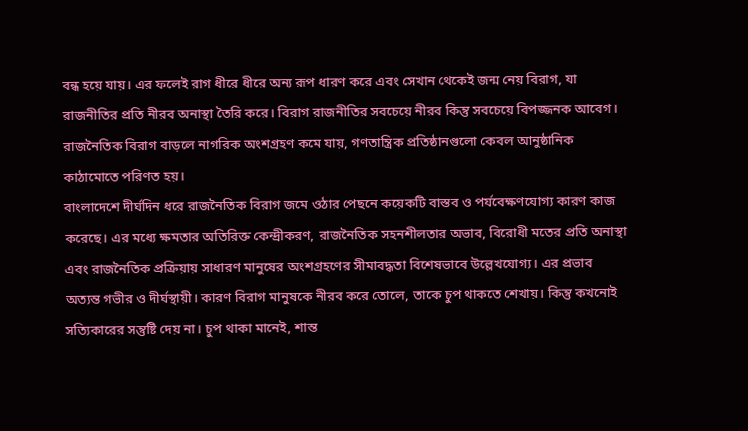বন্ধ হয়ে যায়। এর ফলেই রাগ ধীরে ধীরে অন্য রূপ ধারণ করে এবং সেখান থেকেই জন্ম নেয় বিরাগ, যা রাজনীতির প্রতি নীরব অনাস্থা তৈরি করে। বিরাগ রাজনীতির সবচেয়ে নীরব কিন্তু সবচেয়ে বিপজ্জনক আবেগ। রাজনৈতিক বিরাগ বাড়লে নাগরিক অংশগ্রহণ কমে যায়, গণতান্ত্রিক প্রতিষ্ঠানগুলো কেবল আনুষ্ঠানিক কাঠামোতে পরিণত হয়।
বাংলাদেশে দীর্ঘদিন ধরে রাজনৈতিক বিরাগ জমে ওঠার পেছনে কয়েকটি বাস্তব ও পর্যবেক্ষণযোগ্য কারণ কাজ করেছে। এর মধ্যে ক্ষমতার অতিরিক্ত কেন্দ্রীকরণ, রাজনৈতিক সহনশীলতার অভাব, বিরোধী মতের প্রতি অনাস্থা এবং রাজনৈতিক প্রক্রিয়ায় সাধারণ মানুষের অংশগ্রহণের সীমাবদ্ধতা বিশেষভাবে উল্লেখযোগ্য। এর প্রভাব অত্যন্ত গভীর ও দীর্ঘস্থায়ী। কারণ বিরাগ মানুষকে নীরব করে তোলে, তাকে চুপ থাকতে শেখায়। কিন্তু কখনোই সত্যিকারের সন্তুষ্টি দেয় না। চুপ থাকা মানেই, শান্ত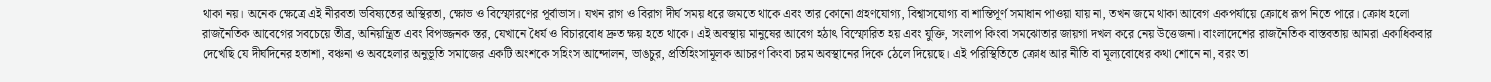থাকা নয়। অনেক ক্ষেত্রে এই নীরবতা ভবিষ্যতের অস্থিরতা, ক্ষোভ ও বিস্ফোরণের পূর্বাভাস। যখন রাগ ও বিরাগ দীর্ঘ সময় ধরে জমতে থাকে এবং তার কোনো গ্রহণযোগ্য, বিশ্বাসযোগ্য বা শান্তিপূর্ণ সমাধান পাওয়া যায় না, তখন জমে থাকা আবেগ একপর্যায়ে ক্রোধে রূপ নিতে পারে। ক্রোধ হলো রাজনৈতিক আবেগের সবচেয়ে তীব্র, অনিয়ন্ত্রিত এবং বিপজ্জনক স্তর, যেখানে ধৈর্য ও বিচারবোধ দ্রুত ক্ষয় হতে থাকে। এই অবস্থায় মানুষের আবেগ হঠাৎ বিস্ফোরিত হয় এবং যুক্তি, সংলাপ কিংবা সমঝোতার জায়গা দখল করে নেয় উত্তেজনা। বাংলাদেশের রাজনৈতিক বাস্তবতায় আমরা একাধিকবার দেখেছি যে দীর্ঘদিনের হতাশা, বঞ্চনা ও অবহেলার অনুভূতি সমাজের একটি অংশকে সহিংস আন্দোলন, ভাঙচুর, প্রতিহিংসামূলক আচরণ কিংবা চরম অবস্থানের দিকে ঠেলে দিয়েছে। এই পরিস্থিতিতে ক্রোধ আর নীতি বা মূল্যবোধের কথা শোনে না, বরং তা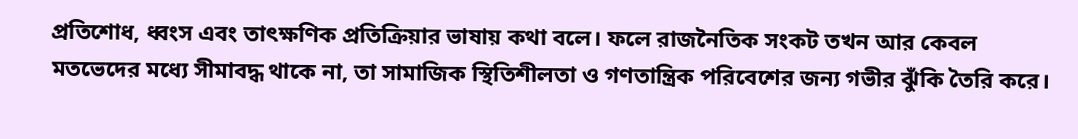প্রতিশোধ, ধ্বংস এবং তাৎক্ষণিক প্রতিক্রিয়ার ভাষায় কথা বলে। ফলে রাজনৈতিক সংকট তখন আর কেবল মতভেদের মধ্যে সীমাবদ্ধ থাকে না, তা সামাজিক স্থিতিশীলতা ও গণতান্ত্রিক পরিবেশের জন্য গভীর ঝুঁকি তৈরি করে।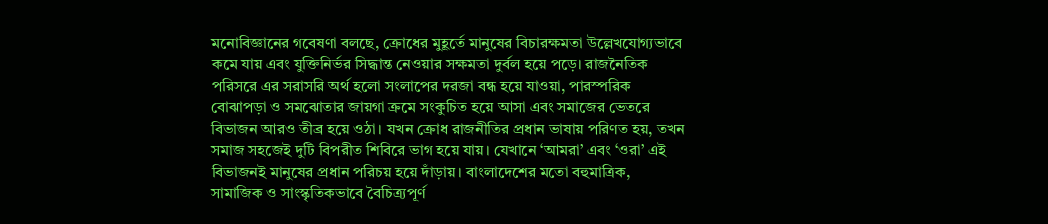মনোবিজ্ঞানের গবেষণা বলছে, ক্রোধের মুহূর্তে মানুষের বিচারক্ষমতা উল্লেখযোগ্যভাবে কমে যায় এবং যুক্তিনির্ভর সিদ্ধান্ত নেওয়ার সক্ষমতা দুর্বল হয়ে পড়ে। রাজনৈতিক পরিসরে এর সরাসরি অর্থ হলো সংলাপের দরজা বন্ধ হয়ে যাওয়া, পারস্পরিক বোঝাপড়া ও সমঝোতার জায়গা ক্রমে সংকুচিত হয়ে আসা এবং সমাজের ভেতরে বিভাজন আরও তীব্র হয়ে ওঠা। যখন ক্রোধ রাজনীতির প্রধান ভাষায় পরিণত হয়, তখন সমাজ সহজেই দুটি বিপরীত শিবিরে ভাগ হয়ে যায়। যেখানে ‘আমরা’ এবং ‘ওরা’ এই বিভাজনই মানুষের প্রধান পরিচয় হয়ে দাঁড়ায়। বাংলাদেশের মতো বহুমাত্রিক, সামাজিক ও সাংস্কৃতিকভাবে বৈচিত্র্যপূর্ণ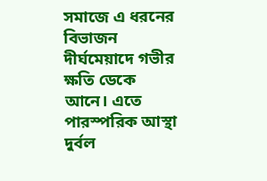সমাজে এ ধরনের বিভাজন দীর্ঘমেয়াদে গভীর ক্ষতি ডেকে আনে। এতে পারস্পরিক আস্থা দুর্বল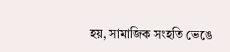হয়, সামাজিক সংহতি ভেঙে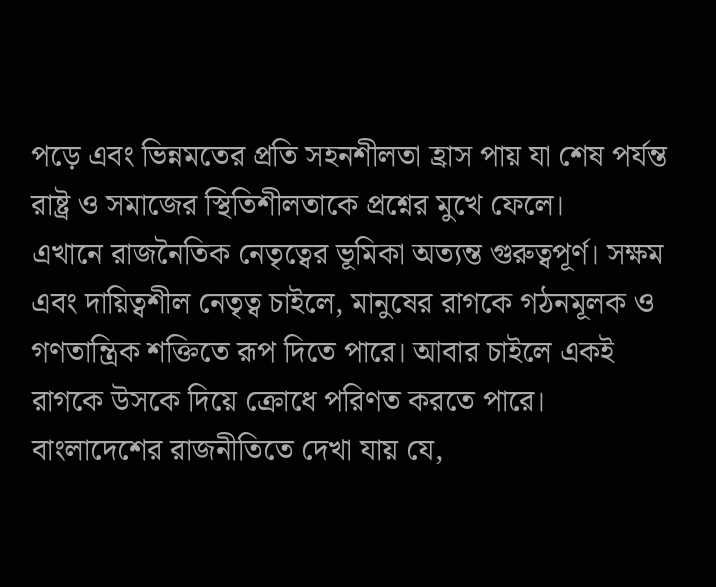পড়ে এবং ভিন্নমতের প্রতি সহনশীলতা হ্রাস পায় যা শেষ পর্যন্ত রাষ্ট্র ও সমাজের স্থিতিশীলতাকে প্রশ্নের মুখে ফেলে।
এখানে রাজনৈতিক নেতৃত্বের ভূমিকা অত্যন্ত গুরুত্বপূর্ণ। সক্ষম এবং দায়িত্বশীল নেতৃত্ব চাইলে, মানুষের রাগকে গঠনমূলক ও গণতান্ত্রিক শক্তিতে রূপ দিতে পারে। আবার চাইলে একই রাগকে উসকে দিয়ে ক্রোধে পরিণত করতে পারে। বাংলাদেশের রাজনীতিতে দেখা যায় যে,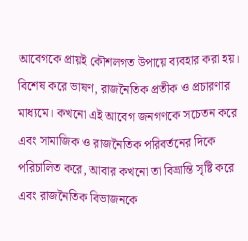আবেগকে প্রায়ই কৌশলগত উপায়ে ব্যবহার করা হয়। বিশেষ করে ভাষণ, রাজনৈতিক প্রতীক ও প্রচারণার মাধ্যমে। কখনো এই আবেগ জনগণকে সচেতন করে এবং সামাজিক ও রাজনৈতিক পরিবর্তনের দিকে পরিচালিত করে, আবার কখনো তা বিভ্রান্তি সৃষ্টি করে এবং রাজনৈতিক বিভাজনকে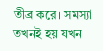তীব্র করে। সমস্যা তখনই হয় যখন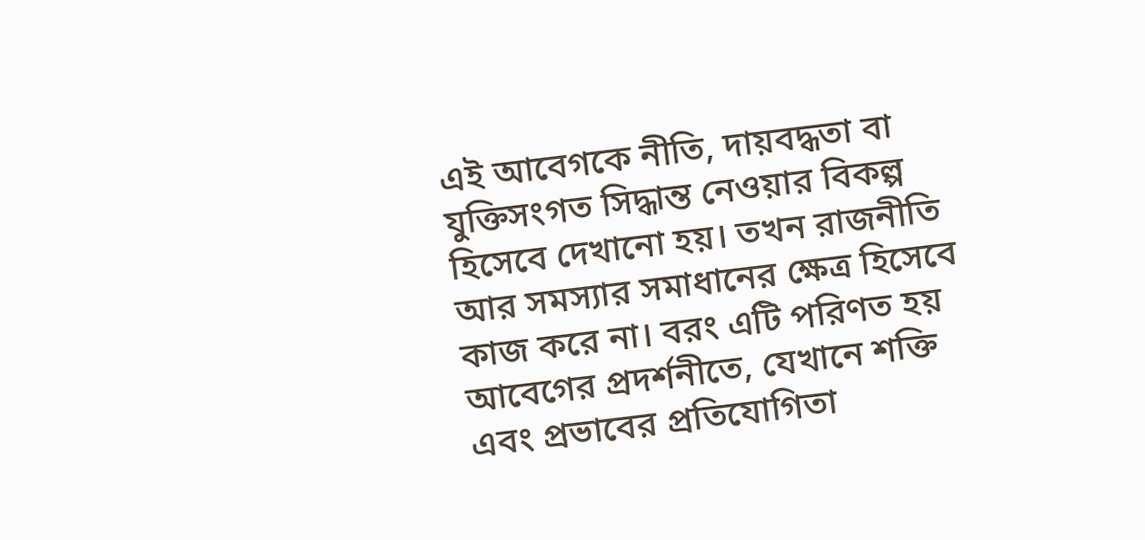এই আবেগকে নীতি, দায়বদ্ধতা বা যুক্তিসংগত সিদ্ধান্ত নেওয়ার বিকল্প হিসেবে দেখানো হয়। তখন রাজনীতি আর সমস্যার সমাধানের ক্ষেত্র হিসেবে কাজ করে না। বরং এটি পরিণত হয় আবেগের প্রদর্শনীতে, যেখানে শক্তি এবং প্রভাবের প্রতিযোগিতা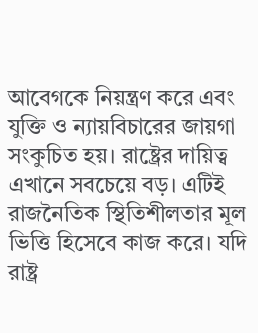আবেগকে নিয়ন্ত্রণ করে এবং যুক্তি ও ন্যায়বিচারের জায়গা সংকুচিত হয়। রাষ্ট্রের দায়িত্ব এখানে সবচেয়ে বড়। এটিই রাজনৈতিক স্থিতিশীলতার মূল ভিত্তি হিসেবে কাজ করে। যদি রাষ্ট্র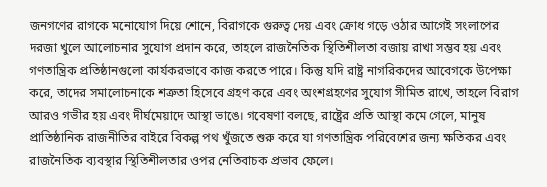জনগণের রাগকে মনোযোগ দিয়ে শোনে, বিরাগকে গুরুত্ব দেয় এবং ক্রোধ গড়ে ওঠার আগেই সংলাপের দরজা খুলে আলোচনার সুযোগ প্রদান করে, তাহলে রাজনৈতিক স্থিতিশীলতা বজায় রাখা সম্ভব হয় এবং গণতান্ত্রিক প্রতিষ্ঠানগুলো কার্যকরভাবে কাজ করতে পারে। কিন্তু যদি রাষ্ট্র নাগরিকদের আবেগকে উপেক্ষা করে, তাদের সমালোচনাকে শত্রুতা হিসেবে গ্রহণ করে এবং অংশগ্রহণের সুযোগ সীমিত রাখে, তাহলে বিরাগ আরও গভীর হয় এবং দীর্ঘমেয়াদে আস্থা ভাঙে। গবেষণা বলছে, রাষ্ট্রের প্রতি আস্থা কমে গেলে, মানুষ প্রাতিষ্ঠানিক রাজনীতির বাইরে বিকল্প পথ খুঁজতে শুরু করে যা গণতান্ত্রিক পরিবেশের জন্য ক্ষতিকর এবং রাজনৈতিক ব্যবস্থার স্থিতিশীলতার ওপর নেতিবাচক প্রভাব ফেলে।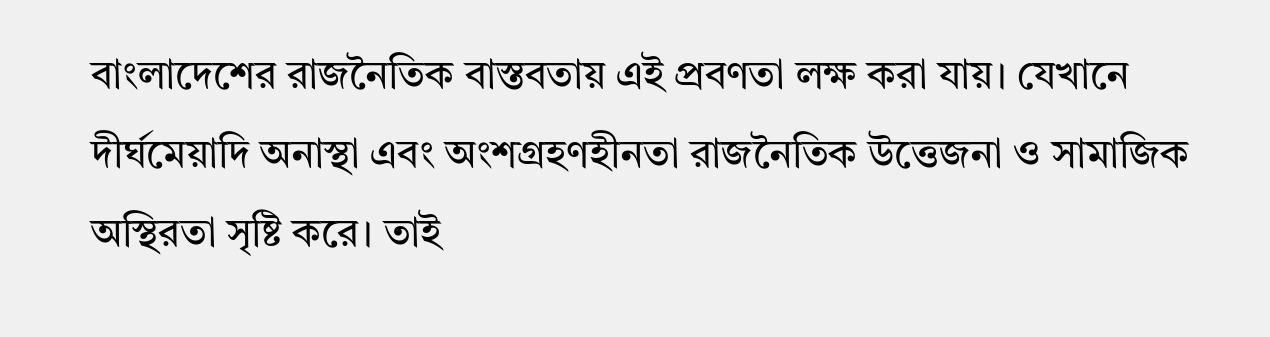বাংলাদেশের রাজনৈতিক বাস্তবতায় এই প্রবণতা লক্ষ করা যায়। যেখানে দীর্ঘমেয়াদি অনাস্থা এবং অংশগ্রহণহীনতা রাজনৈতিক উত্তেজনা ও সামাজিক অস্থিরতা সৃষ্টি করে। তাই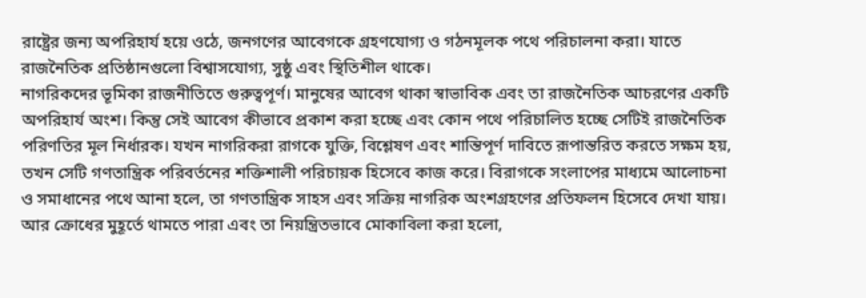রাষ্ট্রের জন্য অপরিহার্য হয়ে ওঠে, জনগণের আবেগকে গ্রহণযোগ্য ও গঠনমূলক পথে পরিচালনা করা। যাতে রাজনৈতিক প্রতিষ্ঠানগুলো বিশ্বাসযোগ্য, সুষ্ঠু এবং স্থিতিশীল থাকে।
নাগরিকদের ভূমিকা রাজনীতিতে গুরুত্বপূর্ণ। মানুষের আবেগ থাকা স্বাভাবিক এবং তা রাজনৈতিক আচরণের একটি অপরিহার্য অংশ। কিন্তু সেই আবেগ কীভাবে প্রকাশ করা হচ্ছে এবং কোন পথে পরিচালিত হচ্ছে সেটিই রাজনৈতিক পরিণতির মূল নির্ধারক। যখন নাগরিকরা রাগকে যুক্তি, বিশ্লেষণ এবং শান্তিপূর্ণ দাবিতে রূপান্তরিত করতে সক্ষম হয়, তখন সেটি গণতান্ত্রিক পরিবর্তনের শক্তিশালী পরিচায়ক হিসেবে কাজ করে। বিরাগকে সংলাপের মাধ্যমে আলোচনা ও সমাধানের পথে আনা হলে, তা গণতান্ত্রিক সাহস এবং সক্রিয় নাগরিক অংশগ্রহণের প্রতিফলন হিসেবে দেখা যায়। আর ক্রোধের মুহূর্তে থামতে পারা এবং তা নিয়ন্ত্রিতভাবে মোকাবিলা করা হলো,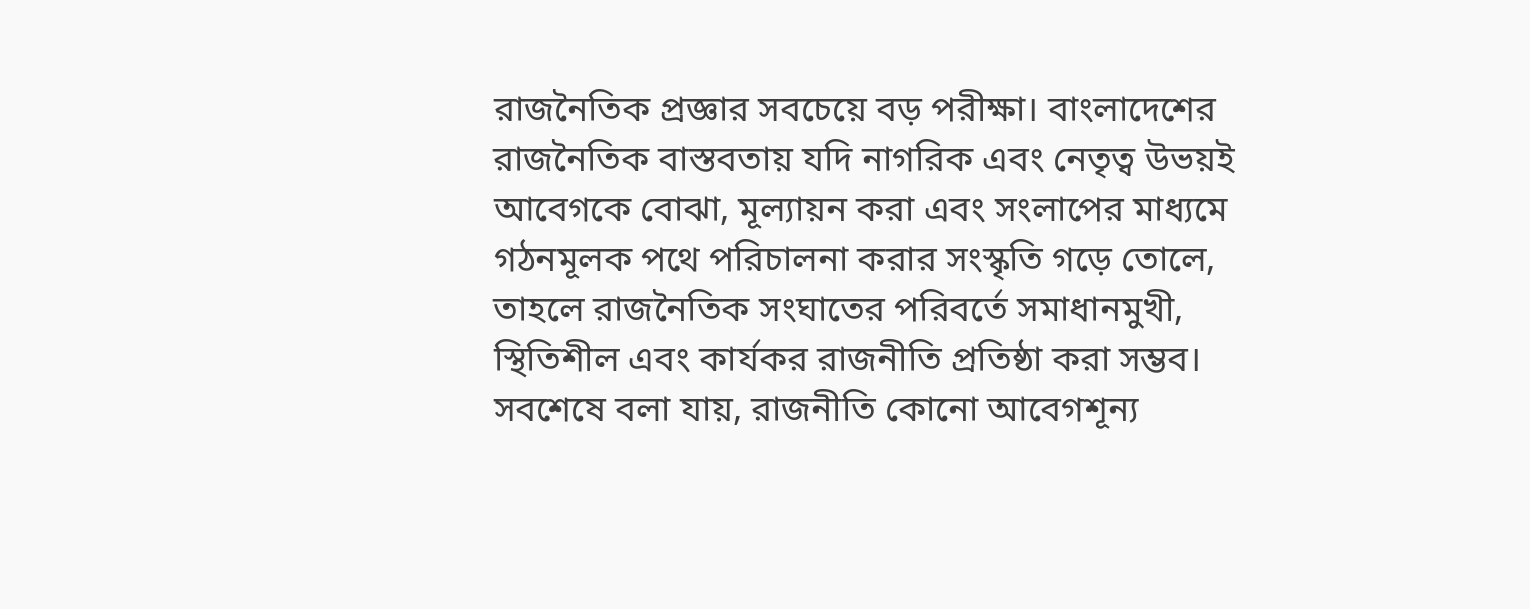রাজনৈতিক প্রজ্ঞার সবচেয়ে বড় পরীক্ষা। বাংলাদেশের রাজনৈতিক বাস্তবতায় যদি নাগরিক এবং নেতৃত্ব উভয়ই আবেগকে বোঝা, মূল্যায়ন করা এবং সংলাপের মাধ্যমে গঠনমূলক পথে পরিচালনা করার সংস্কৃতি গড়ে তোলে, তাহলে রাজনৈতিক সংঘাতের পরিবর্তে সমাধানমুখী, স্থিতিশীল এবং কার্যকর রাজনীতি প্রতিষ্ঠা করা সম্ভব। সবশেষে বলা যায়, রাজনীতি কোনো আবেগশূন্য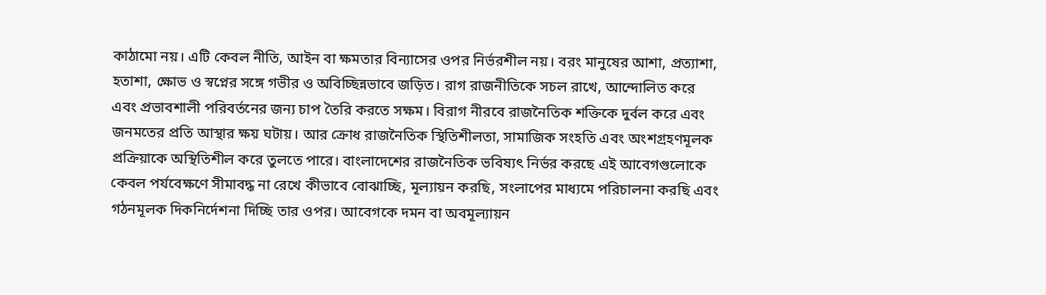কাঠামো নয়। এটি কেবল নীতি, আইন বা ক্ষমতার বিন্যাসের ওপর নির্ভরশীল নয়। বরং মানুষের আশা, প্রত্যাশা, হতাশা, ক্ষোভ ও স্বপ্নের সঙ্গে গভীর ও অবিচ্ছিন্নভাবে জড়িত। রাগ রাজনীতিকে সচল রাখে, আন্দোলিত করে এবং প্রভাবশালী পরিবর্তনের জন্য চাপ তৈরি করতে সক্ষম। বিরাগ নীরবে রাজনৈতিক শক্তিকে দুর্বল করে এবং জনমতের প্রতি আস্থার ক্ষয় ঘটায়। আর ক্রোধ রাজনৈতিক স্থিতিশীলতা, সামাজিক সংহতি এবং অংশগ্রহণমূলক প্রক্রিয়াকে অস্থিতিশীল করে তুলতে পারে। বাংলাদেশের রাজনৈতিক ভবিষ্যৎ নির্ভর করছে এই আবেগগুলোকে কেবল পর্যবেক্ষণে সীমাবদ্ধ না রেখে কীভাবে বোঝাচ্ছি, মূল্যায়ন করছি, সংলাপের মাধ্যমে পরিচালনা করছি এবং গঠনমূলক দিকনির্দেশনা দিচ্ছি তার ওপর। আবেগকে দমন বা অবমূল্যায়ন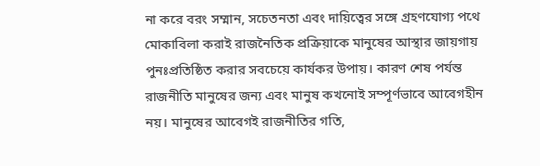না করে বরং সম্মান, সচেতনতা এবং দায়িত্বের সঙ্গে গ্রহণযোগ্য পথে মোকাবিলা করাই রাজনৈতিক প্রক্রিয়াকে মানুষের আস্থার জায়গায় পুনঃপ্রতিষ্ঠিত করার সবচেয়ে কার্যকর উপায়। কারণ শেষ পর্যন্ত রাজনীতি মানুষের জন্য এবং মানুষ কখনোই সম্পূর্ণভাবে আবেগহীন নয়। মানুষের আবেগই রাজনীতির গতি,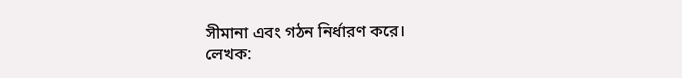সীমানা এবং গঠন নির্ধারণ করে।
লেখক: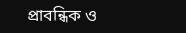প্রাবন্ধিক ও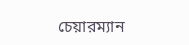চেয়ারম্যান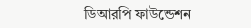ডিআরপি ফাউন্ডেশন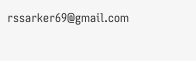rssarker69@gmail.com